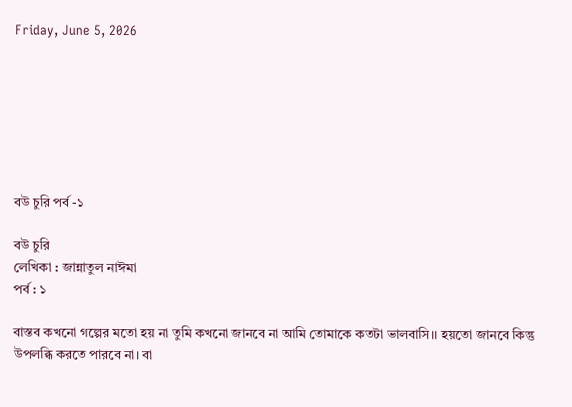Friday, June 5, 2026







বউ চুরি পর্ব -১

বউ চুরি
লেখিকা : জান্নাতুল নাঈমা
পর্ব : ১

বাস্তব কখনো গল্পের মতো হয় না তুমি কখনো জানবে না আমি তোমাকে কতটা ভালবাসি।। হয়তো জানবে কিন্তু উপলব্ধি করতে পারবে না। বা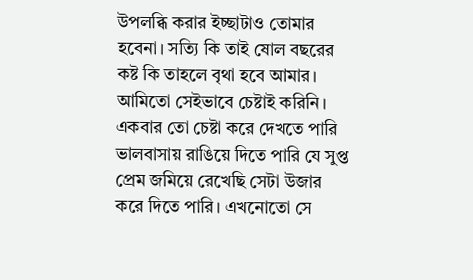উপলব্ধি করার ইচ্ছাটাও তোমার হবেনা। সত্যি কি তাই ষোল বছরের কষ্ট কি তাহলে বৃথা হবে আমার। আমিতো সেইভাবে চেষ্টাই করিনি। একবার তো চেষ্টা করে দেখতে পারি ভালবাসায় রাঙিয়ে দিতে পারি যে সুপ্ত প্রেম জমিয়ে রেখেছি সেটা উজার করে দিতে পারি। এখনোতো সে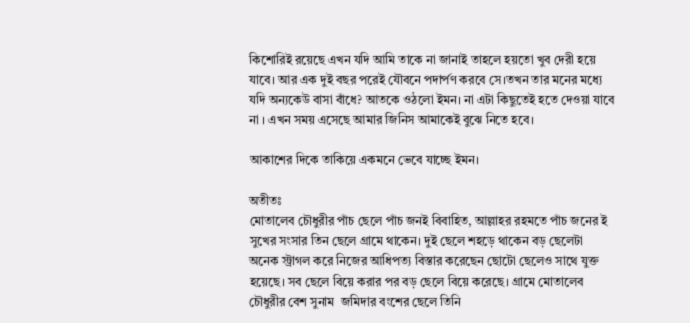কিশোরিই রয়েছে এখন যদি আমি তাকে না জানাই তাহলে হয়তো খুব দেরী হয়ে যাবে। আর এক দুই বছর পরেই যৌবনে পদার্পণ করবে সে।তখন তার মনের মধ্যে যদি অন্যকেউ বাসা বাঁধে? আতকে ওঠলো ইমন। না এটা কিছুতেই হতে দেওয়া যাবে না । এখন সময় এসেছে আমার জিনিস আমাকেই বুঝে নিতে হবে।

আকাশের দিকে তাকিয়ে একমনে ভেবে যাচ্ছে ইমন।

অতীতঃ
মোতালেব চৌধুরীর পাঁচ ছেলে পাঁচ জনই বিবাহিত, আল্লাহর রহমতে পাঁচ জনের ই সুখের সংসার তিন ছেলে গ্রামে থাকেন। দুই ছেলে শহড়ে থাকেন বড় ছেলেটা অনেক স্ট্রাগল করে নিজের আধিপত্য বিস্তার করেছেন ছোটো ছেলেও সাথে যুক্ত হয়েছে। সব ছেলে বিয়ে করার পর বড় ছেলে বিয়ে করেছে। গ্রামে মোতালেব চৌধুরীর বেশ সুনাম  জমিদার বংশের ছেলে তিনি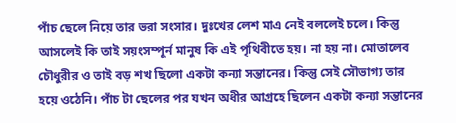পাঁচ ছেলে নিয়ে তার ভরা সংসার। দুঃখের লেশ মাএ নেই বললেই চলে। কিন্তু আসলেই কি তাই সয়ংসম্পূর্ন মানুষ কি এই পৃথিবীতে হয়। না হয় না। মোতালেব চৌধুরীর ও তাই বড় শখ ছিলো একটা কন্যা সন্তানের। কিন্তু সেই সৌভাগ্য তার হয়ে ওঠেনি। পাঁচ টা ছেলের পর যখন অধীর আগ্রহে ছিলেন একটা কন্যা সন্তানের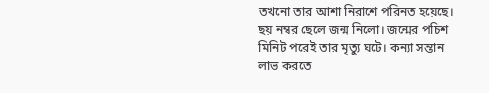তখনো তার আশা নিরাশে পরিনত হয়েছে। ছয় নম্বর ছেলে জন্ম নিলো। জন্মের পচিশ মিনিট পরেই তার মৃত্যু ঘটে। কন্যা সন্তান লাভ করতে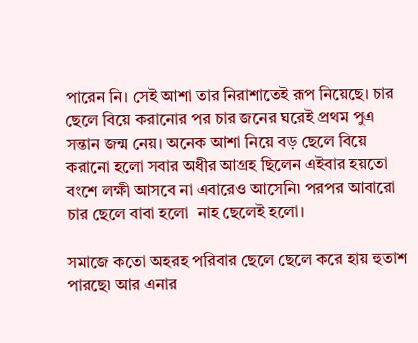পারেন নি। সেই আশা তার নিরাশাতেই রূপ নিয়েছে। চার ছেলে বিয়ে করানোর পর চার জনের ঘরেই প্রথম পুএ সন্তান জন্ম নেয়। অনেক আশা নিয়ে বড় ছেলে বিয়ে করানো হলো সবার অধীর আগ্রহ ছিলেন এইবার হয়তো বংশে লক্ষী আসবে না এবারেও আসেনি৷ পরপর আবারো চার ছেলে বাবা হলো  নাহ ছেলেই হলো।

সমাজে কতো অহরহ পরিবার ছেলে ছেলে করে হায় হুতাশ পারছে৷ আর এনার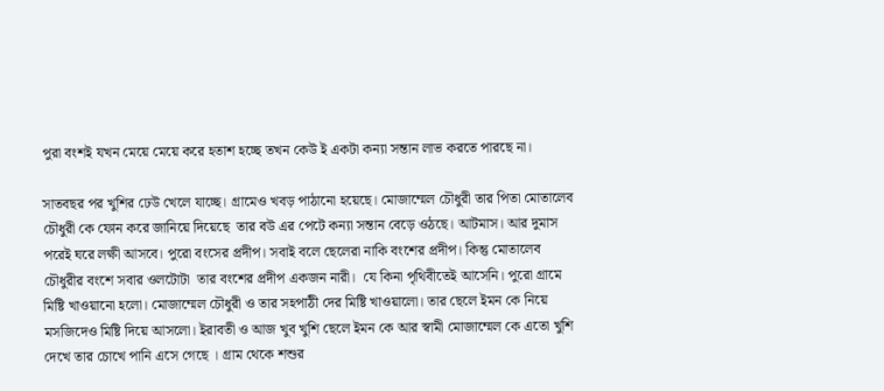পুরা বংশই যখন মেয়ে মেয়ে করে হতাশ হচ্ছে তখন কেউ ই একটা কন্যা সন্তান লাভ করতে পারছে না।

সাতবছর পর খুশির ঢেউ খেলে যাচ্ছে। গ্রামেও খবড় পাঠানো হয়েছে। মোজাম্মেল চৌধুরী তার পিতা মোতালেব চৌধুরী কে ফোন করে জানিয়ে দিয়েছে  তার বউ এর পেটে কন্যা সন্তান বেড়ে ওঠছে। আটমাস। আর দুমাস পরেই ঘরে লক্ষী আসবে। পুরো বংসের প্রদীপ। সবাই বলে ছেলেরা নাকি বংশের প্রদীপ। কিন্তু মোতালেব চৌধুরীর বংশে সবার ওলটোটা  তার বংশের প্রদীপ একজন নারী।  যে কিনা পৃথিবীতেই আসেনি। পুরো গ্রামে মিষ্টি খাওয়ানো হলো। মোজাম্মেল চৌধুরী ও তার সহপাঠী দের মিষ্টি খাওয়ালো। তার ছেলে ইমন কে নিয়ে মসজিদেও মিষ্টি দিয়ে আসলো। ইরাবতী ও আজ খুব খুশি ছেলে ইমন কে আর স্বামী মোজাম্মেল কে এতো খুশি দেখে তার চোখে পানি এসে গেছে । গ্রাম থেকে শশুর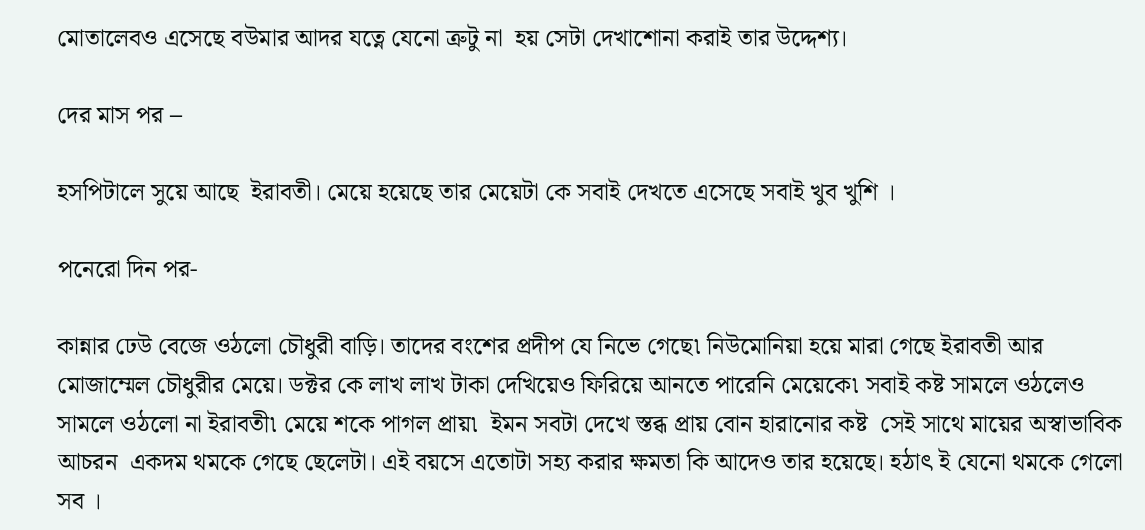মোতালেবও এসেছে বউমার আদর যত্নে যেনো ত্রুটু না  হয় সেটা দেখাশোনা করাই তার উদ্দেশ্য।

দের মাস পর –

হসপিটালে সুয়ে আছে  ইরাবতী। মেয়ে হয়েছে তার মেয়েটা কে সবাই দেখতে এসেছে সবাই খুব খুশি ।

পনেরো দিন পর-

কান্নার ঢেউ বেজে ওঠলো চৌধুরী বাড়ি। তাদের বংশের প্রদীপ যে নিভে গেছে৷ নিউমোনিয়া হয়ে মারা গেছে ইরাবতী আর মোজাম্মেল চৌধুরীর মেয়ে। ডক্টর কে লাখ লাখ টাকা দেখিয়েও ফিরিয়ে আনতে পারেনি মেয়েকে৷ সবাই কষ্ট সামলে ওঠলেও সামলে ওঠলো না ইরাবতী৷ মেয়ে শকে পাগল প্রায়৷  ইমন সবটা দেখে স্তব্ধ প্রায় বোন হারানোর কষ্ট  সেই সাথে মায়ের অস্বাভাবিক আচরন  একদম থমকে গেছে ছেলেটা। এই বয়সে এতোটা সহ্য করার ক্ষমতা কি আদেও তার হয়েছে। হঠাৎ ই যেনো থমকে গেলো সব ।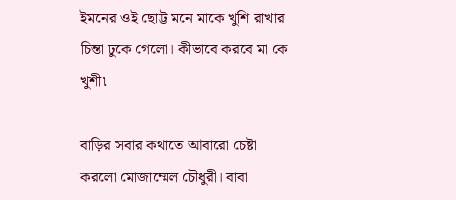ইমনের ওই ছোট্ট মনে মাকে খুশি রাখার চিন্তা ঢুকে গেলো। কীভাবে করবে মা কে খুশী৷

বাড়ির সবার কথাতে আবারো চেষ্টা করলো মোজাম্মেল চৌধুরী। বাবা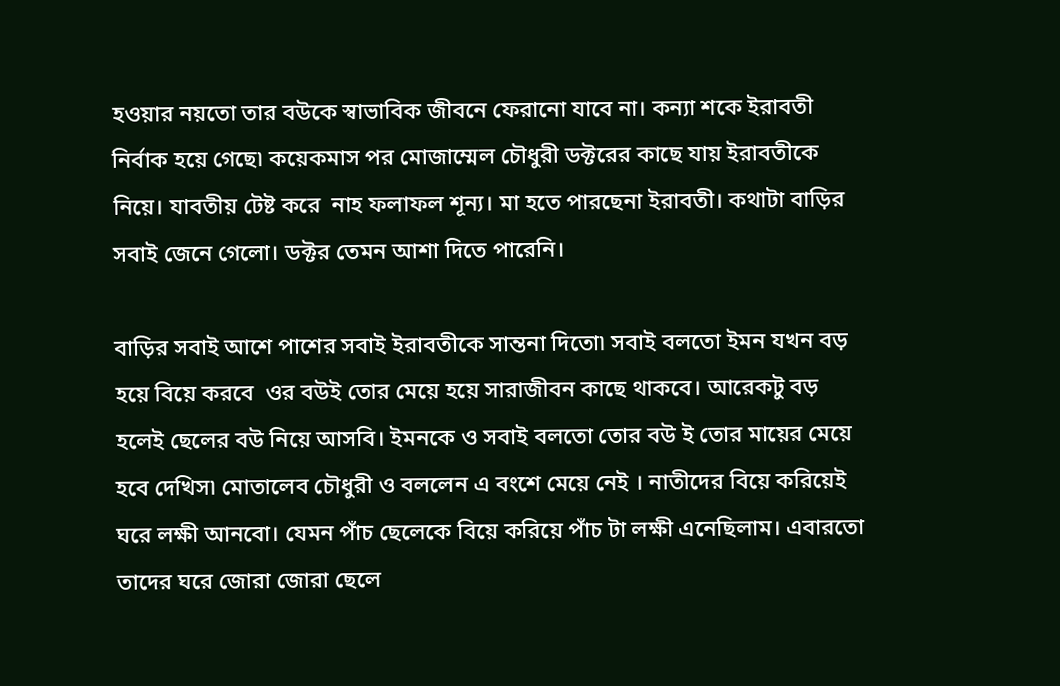হওয়ার নয়তো তার বউকে স্বাভাবিক জীবনে ফেরানো যাবে না। কন্যা শকে ইরাবতী নির্বাক হয়ে গেছে৷ কয়েকমাস পর মোজাম্মেল চৌধুরী ডক্টরের কাছে যায় ইরাবতীকে নিয়ে। যাবতীয় টেষ্ট করে  নাহ ফলাফল শূন্য। মা হতে পারছেনা ইরাবতী। কথাটা বাড়ির সবাই জেনে গেলো। ডক্টর তেমন আশা দিতে পারেনি।

বাড়ির সবাই আশে পাশের সবাই ইরাবতীকে সান্তনা দিতো৷ সবাই বলতো ইমন যখন বড় হয়ে বিয়ে করবে  ওর বউই তোর মেয়ে হয়ে সারাজীবন কাছে থাকবে। আরেকটু বড় হলেই ছেলের বউ নিয়ে আসবি। ইমনকে ও সবাই বলতো তোর বউ ই তোর মায়ের মেয়ে হবে দেখিস৷ মোতালেব চৌধুরী ও বললেন এ বংশে মেয়ে নেই । নাতীদের বিয়ে করিয়েই ঘরে লক্ষী আনবো। যেমন পাঁচ ছেলেকে বিয়ে করিয়ে পাঁচ টা লক্ষী এনেছিলাম। এবারতো তাদের ঘরে জোরা জোরা ছেলে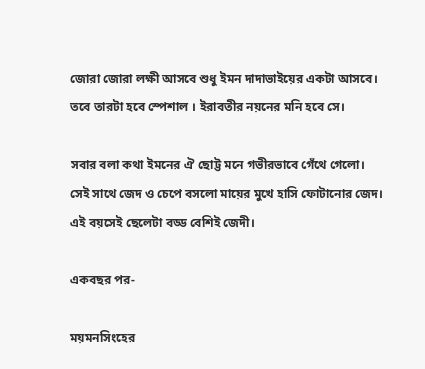জোরা জোরা লক্ষী আসবে শুধু ইমন দাদাভাইয়ের একটা আসবে। তবে তারটা হবে স্পেশাল । ইরাবতীর নয়নের মনি হবে সে।

সবার বলা কথা ইমনের ঐ ছোট্ট মনে গভীরভাবে গেঁথে গেলো। সেই সাথে জেদ ও চেপে বসলো মায়ের মুখে হাসি ফোটানোর জেদ। এই বয়সেই ছেলেটা বড্ড বেশিই জেদী।

একবছর পর-

ময়মনসিংহের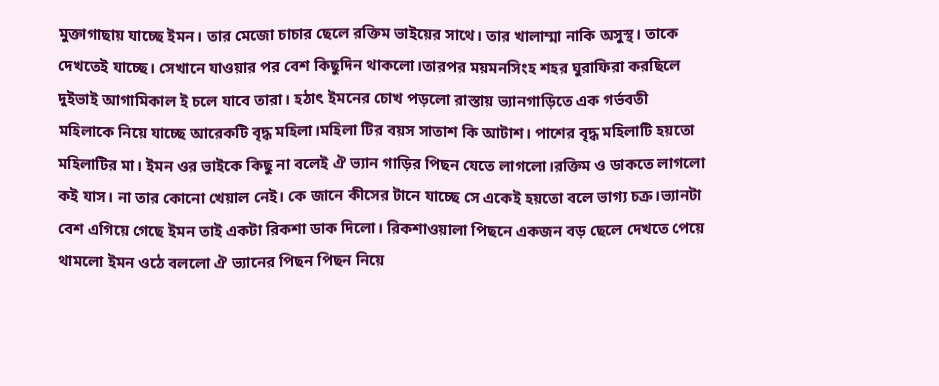মুক্তাগাছায় যাচ্ছে ইমন। তার মেজো চাচার ছেলে রক্তিম ভাইয়ের সাথে। তার খালাম্মা নাকি অসুস্থ। তাকে দেখতেই যাচ্ছে। সেখানে যাওয়ার পর বেশ কিছুদিন থাকলো।তারপর ময়মনসিংহ শহর ঘুরাফিরা করছিলে দুইভাই আগামিকাল ই চলে যাবে তারা। হঠাৎ ইমনের চোখ পড়লো রাস্তায় ভ্যানগাড়িতে এক গর্ভবতী মহিলাকে নিয়ে যাচ্ছে আরেকটি বৃদ্ধ মহিলা।মহিলা টির বয়স সাতাশ কি আটাশ। পাশের বৃদ্ধ মহিলাটি হয়তো মহিলাটির মা। ইমন ওর ভাইকে কিছু না বলেই ঐ ভ্যান গাড়ির পিছন যেতে লাগলো।রক্তিম ও ডাকতে লাগলো কই যাস। না তার কোনো খেয়াল নেই। কে জানে কীসের টানে যাচ্ছে সে একেই হয়তো বলে ভাগ্য চক্র।ভ্যানটা বেশ এগিয়ে গেছে ইমন তাই একটা রিকশা ডাক দিলো। রিকশাওয়ালা পিছনে একজন বড় ছেলে দেখতে পেয়ে থামলো ইমন ওঠে বললো ঐ ভ্যানের পিছন পিছন নিয়ে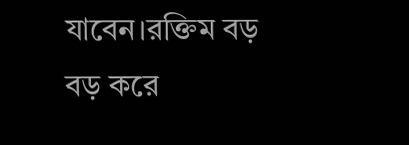যাবেন।রক্তিম বড় বড় করে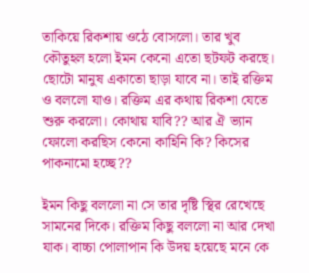তাকিয়ে রিকশায় ওঠে বোসলো। তার খুব কৌতুহল হলো ইমন কেনো এতো ছটফট করছে। ছোটো মানুষ একাতো ছাড়া যাবে না। তাই রক্তিম ও বললো যাও। রক্তিম এর কথায় রিকশা যেতে শুরু করলো। কোথায় যাবি?? আর ঐ ভ্যান ফোলো করছিস কেনো কাহিনি কি? কিসের পাকনামো হচ্ছে??

ইমন কিছু বললো না সে তার দৃষ্টি স্থির রেখেছে সামনের দিকে। রক্তিম কিছু বললো না আর দেখা যাক। বাচ্চা পোলাপান কি উদয় হয়েছে মনে কে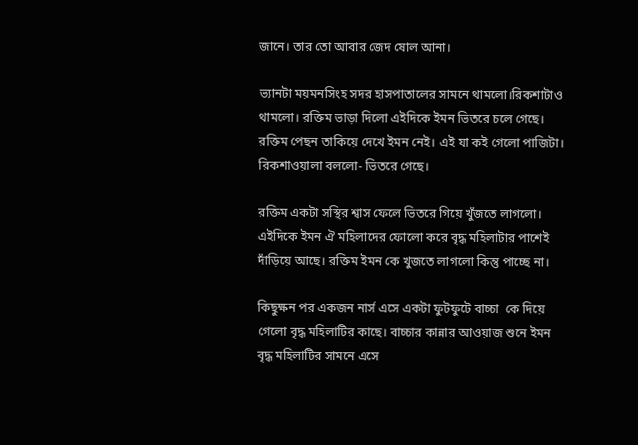জানে। তার তো আবার জেদ ষোল আনা।

ভ্যানটা ময়মনসিংহ সদর হাসপাতালের সামনে থামলো।রিকশাটাও থামলো। রক্তিম ভাড়া দিলো এইদিকে ইমন ভিতরে চলে গেছে। রক্তিম পেছন তাকিয়ে দেখে ইমন নেই। এই যা কই গেলো পাজিটা। রিকশাওয়ালা বললো- ভিতরে গেছে।

রক্তিম একটা সস্থির শ্বাস ফেলে ভিতরে গিয়ে খুঁজতে লাগলো। এইদিকে ইমন ঐ মহিলাদের ফোলো করে বৃদ্ধ মহিলাটার পাশেই দাঁড়িয়ে আছে। রক্তিম ইমন কে খুজতে লাগলো কিন্তু পাচ্ছে না।

কিছুক্ষন পর একজন নার্স এসে একটা ফুটফুটে বাচ্চা  কে দিয়ে গেলো বৃদ্ধ মহিলাটির কাছে। বাচ্চার কান্নার আওয়াজ শুনে ইমন বৃদ্ধ মহিলাটির সামনে এসে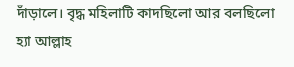দাঁড়ালে। বৃদ্ধ মহিলাটি কাদছিলো আর বলছিলো হ্যা আল্লাহ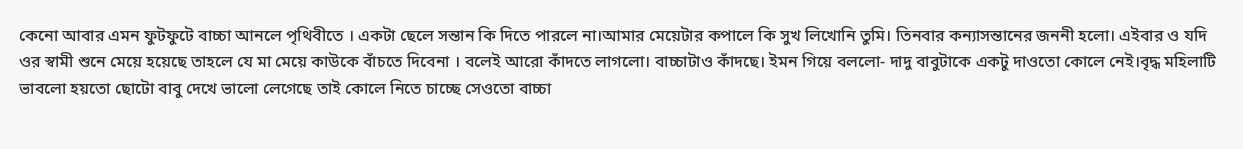কেনো আবার এমন ফুটফুটে বাচ্চা আনলে পৃথিবীতে । একটা ছেলে সন্তান কি দিতে পারলে না।আমার মেয়েটার কপালে কি সুখ লিখোনি তুমি। তিনবার কন্যাসন্তানের জননী হলো। এইবার ও যদি ওর স্বামী শুনে মেয়ে হয়েছে তাহলে যে মা মেয়ে কাউকে বাঁচতে দিবেনা । বলেই আরো কাঁদতে লাগলো। বাচ্চাটাও কাঁদছে। ইমন গিয়ে বললো- দাদু বাবুটাকে একটু দাওতো কোলে নেই।বৃদ্ধ মহিলাটি ভাবলো হয়তো ছোটো বাবু দেখে ভালো লেগেছে তাই কোলে নিতে চাচ্ছে সেওতো বাচ্চা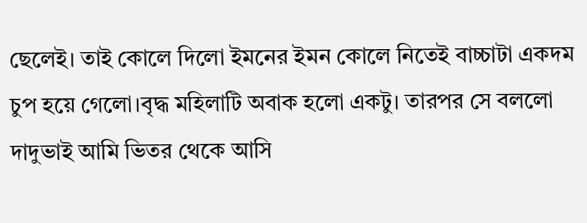ছেলেই। তাই কোলে দিলো ইমনের ইমন কোলে নিতেই বাচ্চাটা একদম চুপ হয়ে গেলো।বৃদ্ধ মহিলাটি অবাক হলো একটু। তারপর সে বললো দাদুভাই আমি ভিতর থেকে আসি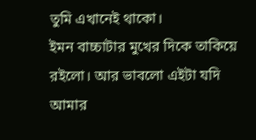তুমি এখানেই থাকো।
ইমন বাচ্চাটার মুখের দিকে তাকিয়ে রইলো। আর ভাবলো এইটা যদি আমার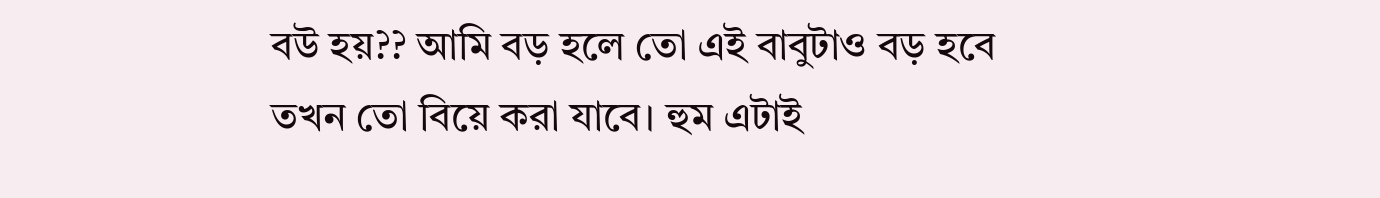বউ হয়?? আমি বড় হলে তো এই বাবুটাও বড় হবে তখন তো বিয়ে করা যাবে। হুম এটাই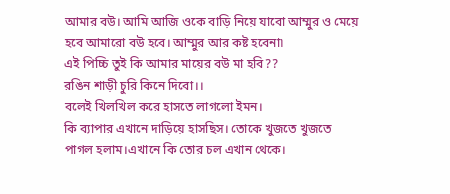আমার বউ। আমি আজি ওকে বাড়ি নিয়ে যাবো আম্মুর ও মেয়ে হবে আমারো বউ হবে। আম্মুর আর কষ্ট হবেনা৷
এই পিচ্চি তুই কি আমার মায়ের বউ মা হবি??
রঙিন শাড়ী চুরি কিনে দিবো।।
বলেই খিলখিল করে হাসতে লাগলো ইমন।
কি ব্যাপার এখানে দাড়িয়ে হাসছিস। তোকে খুজতে খুজতে পাগল হলাম।এখানে কি তোর চল এখান থেকে।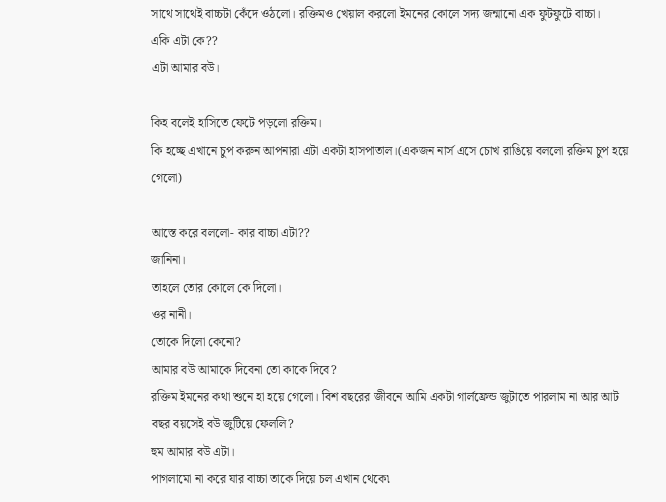সাথে সাথেই বাচ্চটা কেঁদে ওঠলো। রক্তিমও খেয়াল করলো ইমনের কোলে সদ্য জন্মানো এক ফুটফুটে বাচ্চা।
একি এটা কে??
এটা আমার বউ।

কিহ বলেই হাসিতে ফেটে পড়লো রক্তিম।
কি হচ্ছে এখানে চুপ করুন আপনারা এটা একটা হাসপাতাল।(একজন নার্স এসে চোখ রাঙিয়ে বললো রক্তিম চুপ হয়ে গেলো)

আস্তে করে বললো- কার বাচ্চা এটা??
জানিনা।
তাহলে তোর কোলে কে দিলো।
ওর নানী।
তোকে দিলো কেনো?
আমার বউ আমাকে দিবেনা তো কাকে দিবে?
রক্তিম ইমনের কথা শুনে হা হয়ে গেলো। বিশ বছরের জীবনে আমি একটা গার্লফ্রেন্ড জুটাতে পারলাম না আর আট বছর বয়সেই বউ জুটিয়ে ফেললি?
হুম আমার বউ এটা।
পাগলামো না করে যার বাচ্চা তাকে দিয়ে চল এখান থেকে৷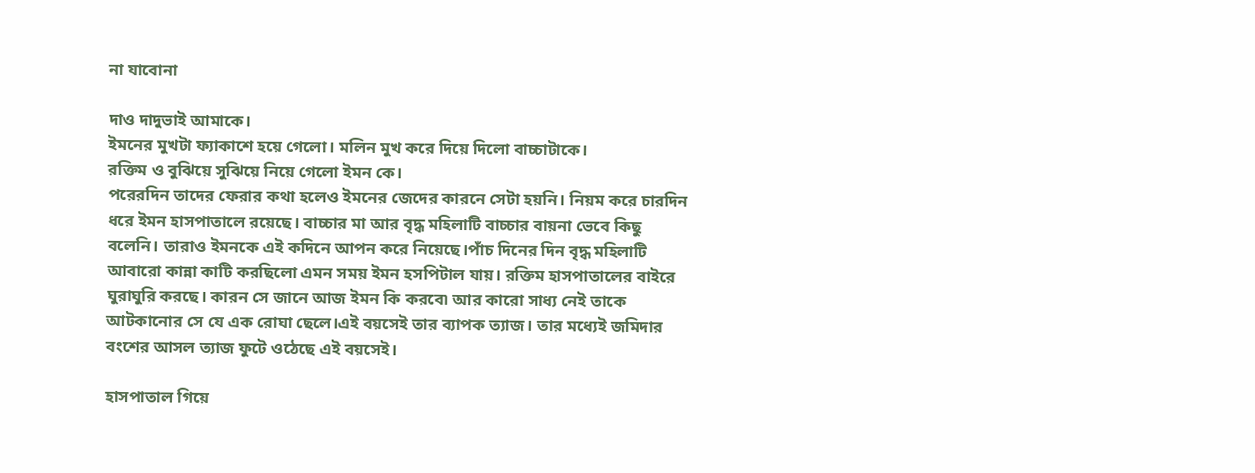না যাবোনা

দাও দাদুভাই আমাকে।
ইমনের মুখটা ফ্যাকাশে হয়ে গেলো। মলিন মুখ করে দিয়ে দিলো বাচ্চাটাকে।
রক্তিম ও বুঝিয়ে সুঝিয়ে নিয়ে গেলো ইমন কে।
পরেরদিন তাদের ফেরার কথা হলেও ইমনের জেদের কারনে সেটা হয়নি। নিয়ম করে চারদিন ধরে ইমন হাসপাতালে রয়েছে। বাচ্চার মা আর বৃদ্ধ মহিলাটি বাচ্চার বায়না ভেবে কিছু বলেনি। তারাও ইমনকে এই কদিনে আপন করে নিয়েছে।পাঁচ দিনের দিন বৃদ্ধ মহিলাটি আবারো কান্না কাটি করছিলো এমন সময় ইমন হসপিটাল যায়। রক্তিম হাসপাতালের বাইরে ঘুরাঘুরি করছে। কারন সে জানে আজ ইমন কি করবে৷ আর কারো সাধ্য নেই তাকে আটকানোর সে যে এক রোঘা ছেলে।এই বয়সেই তার ব্যাপক ত্যাজ। তার মধ্যেই জমিদার বংশের আসল ত্যাজ ফুটে ওঠেছে এই বয়সেই।

হাসপাতাল গিয়ে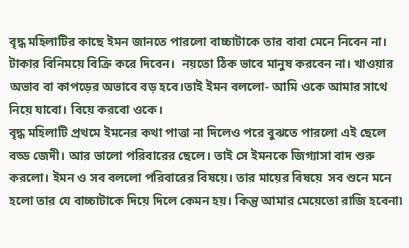বৃদ্ধ মহিলাটির কাছে ইমন জানতে পারলো বাচ্চাটাকে তার বাবা মেনে নিবেন না। টাকার বিনিময়ে বিক্রি করে দিবেন।  নয়তো ঠিক ভাবে মানুষ করবেন না। খাওয়ার অভাব বা কাপড়ের অভাবে বড় হবে।তাই ইমন বললো- আমি ওকে আমার সাথে নিয়ে যাবো। বিয়ে করবো ওকে।
বৃদ্ধ মহিলাটি প্রথমে ইমনের কথা পাত্তা না দিলেও পরে বুঝতে পারলো এই ছেলে বড্ড জেদী। আর ভালো পরিবারের ছেলে। তাই সে ইমনকে জিগ্যাসা বাদ শুরু করলো। ইমন ও সব বললো পরিবারের বিষয়ে। তার মায়ের বিষয়ে  সব শুনে মনে হলো তার যে বাচ্চাটাকে দিয়ে দিলে কেমন হয়। কিন্তু আমার মেয়েতো রাজি হবেনা৷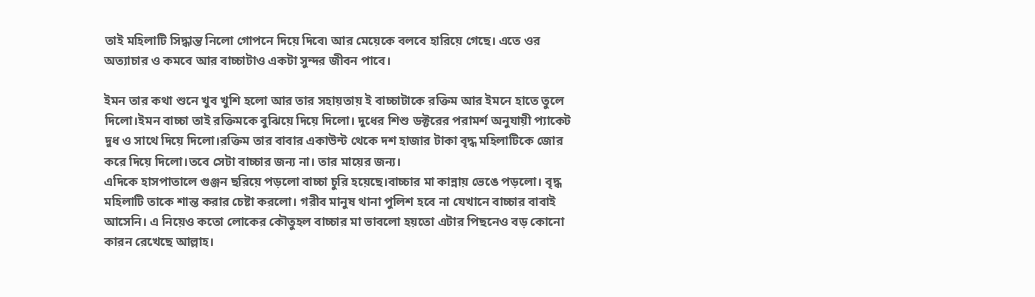তাই মহিলাটি সিদ্ধান্ত নিলো গোপনে দিয়ে দিবে৷ আর মেয়েকে বলবে হারিয়ে গেছে। এতে ওর অত্যাচার ও কমবে আর বাচ্চাটাও একটা সুন্দর জীবন পাবে।

ইমন তার কথা শুনে খুব খুশি হলো আর তার সহায়তায় ই বাচ্চাটাকে রক্তিম আর ইমনে হাতে তুলে দিলো।ইমন বাচ্চা তাই রক্তিমকে বুঝিয়ে দিয়ে দিলো। দুধের শিশু ডক্টরের পরামর্শ অনুযায়ী প্যাকেট দুধ ও সাথে দিয়ে দিলো।রক্তিম তার বাবার একাউন্ট থেকে দশ হাজার টাকা বৃদ্ধ মহিলাটিকে জোর করে দিয়ে দিলো।তবে সেটা বাচ্চার জন্য না। তার মায়ের জন্য।
এদিকে হাসপাতালে গুঞ্জন ছরিয়ে পড়লো বাচ্চা চুরি হয়েছে।বাচ্চার মা কান্নায় ভেঙে পড়লো। বৃদ্ধ মহিলাটি তাকে শান্ত করার চেষ্টা করলো। গরীব মানুষ থানা পুলিশ হবে না যেখানে বাচ্চার বাবাই আসেনি। এ নিয়েও কতো লোকের কৌতুহল বাচ্চার মা ভাবলো হয়তো এটার পিছনেও বড় কোনো কারন রেখেছে আল্লাহ।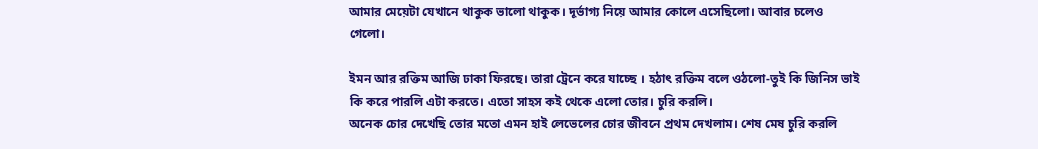আমার মেয়েটা যেখানে থাকুক ভালো থাকুক। দূর্ভাগ্য নিয়ে আমার কোলে এসেছিলো। আবার চলেও গেলো।

ইমন আর রক্তিম আজি ঢাকা ফিরছে। তারা ট্রেনে করে যাচ্ছে । হঠাৎ রক্তিম বলে ওঠলো-তুই কি জিনিস ভাই কি করে পারলি এটা করতে। এতো সাহস কই থেকে এলো তোর। চুরি করলি।
অনেক চোর দেখেছি তোর মতো এমন হাই লেভেলের চোর জীবনে প্রথম দেখলাম। শেষ মেষ চুরি করলি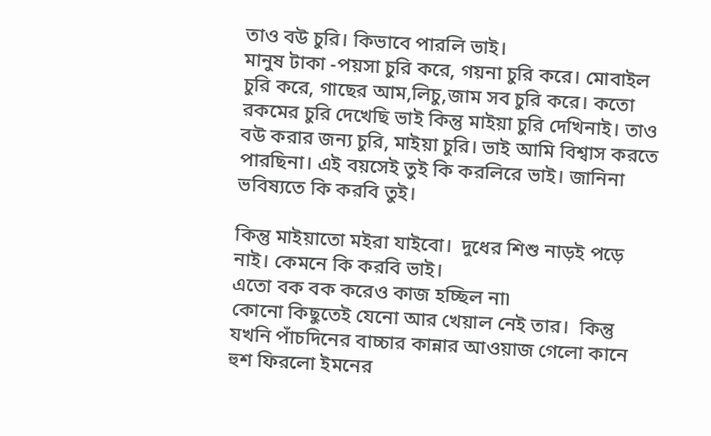তাও বউ চুরি। কিভাবে পারলি ভাই।
মানুষ টাকা -পয়সা চুরি করে, গয়না চুরি করে। মোবাইল চুরি করে, গাছের আম,লিচু,জাম সব চুরি করে। কতো রকমের চুরি দেখেছি ভাই কিন্তু মাইয়া চুরি দেখিনাই। তাও বউ করার জন্য চুরি, মাইয়া চুরি। ভাই আমি বিশ্বাস করতে পারছিনা। এই বয়সেই তুই কি করলিরে ভাই। জানিনা ভবিষ্যতে কি করবি তুই।

কিন্তু মাইয়াতো মইরা যাইবো।  দুধের শিশু নাড়ই পড়ে নাই। কেমনে কি করবি ভাই।
এতো বক বক করেও কাজ হচ্ছিল না৷
কোনো কিছুতেই যেনো আর খেয়াল নেই তার।  কিন্তু যখনি পাঁচদিনের বাচ্চার কান্নার আওয়াজ গেলো কানে হুশ ফিরলো ইমনের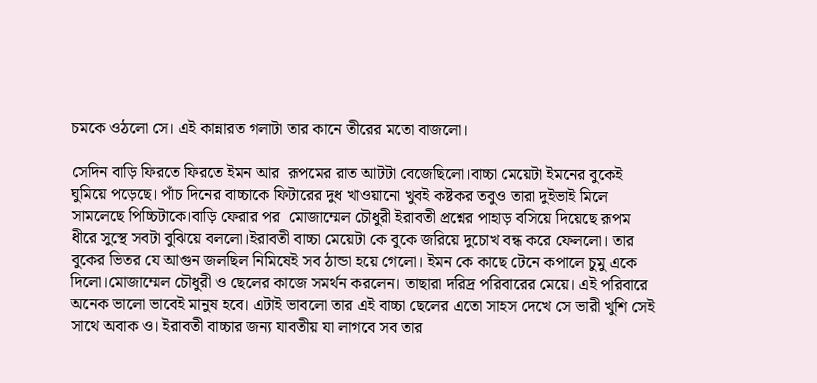চমকে ওঠলো সে। এই কান্নারত গলাটা তার কানে তীরের মতো বাজলো।

সেদিন বাড়ি ফিরতে ফিরতে ইমন আর  রূপমের রাত আটটা বেজেছিলো।বাচ্চা মেয়েটা ইমনের বুকেই ঘুমিয়ে পড়েছে। পাঁচ দিনের বাচ্চাকে ফিটারের দুধ খাওয়ানো খুবই কষ্টকর তবুও তারা দুইভাই মিলে সামলেছে পিচ্চিটাকে।বাড়ি ফেরার পর  মোজাম্মেল চৌধুরী ইরাবতী প্রশ্নের পাহাড় বসিয়ে দিয়েছে রূপম ধীরে সুস্থে সবটা বুঝিয়ে বললো।ইরাবতী বাচ্চা মেয়েটা কে বুকে জরিয়ে দুচোখ বন্ধ করে ফেললো। তার বুকের ভিতর যে আগুন জলছিল নিমিষেই সব ঠান্ডা হয়ে গেলো। ইমন কে কাছে টেনে কপালে চুমু একে দিলো।মোজাম্মেল চৌধুরী ও ছেলের কাজে সমর্থন করলেন। তাছারা দরিদ্র পরিবারের মেয়ে। এই পরিবারে অনেক ভালো ভাবেই মানুষ হবে। এটাই ভাবলো তার এই বাচ্চা ছেলের এতো সাহস দেখে সে ভারী খুশি সেই সাথে অবাক ও। ইরাবতী বাচ্চার জন্য যাবতীয় যা লাগবে সব তার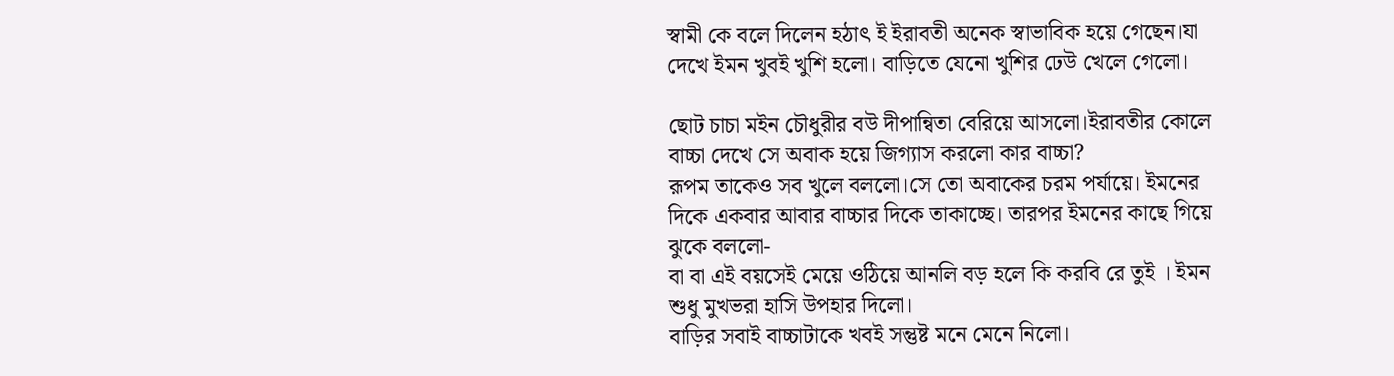স্বামী কে বলে দিলেন হঠাৎ ই ইরাবতী অনেক স্বাভাবিক হয়ে গেছেন।যা দেখে ইমন খুবই খুশি হলো। বাড়িতে যেনো খুশির ঢেউ খেলে গেলো।

ছোট চাচা মইন চৌধুরীর বউ দীপান্বিতা বেরিয়ে আসলো।ইরাবতীর কোলে বাচ্চা দেখে সে অবাক হয়ে জিগ্যাস করলো কার বাচ্চা?
রূপম তাকেও সব খুলে বললো।সে তো অবাকের চরম পর্যায়ে। ইমনের দিকে একবার আবার বাচ্চার দিকে তাকাচ্ছে। তারপর ইমনের কাছে গিয়ে ঝুকে বললো-
বা বা এই বয়সেই মেয়ে ওঠিয়ে আনলি বড় হলে কি করবি রে তুই । ইমন শুধু মুখভরা হাসি উপহার দিলো।
বাড়ির সবাই বাচ্চাটাকে খবই সন্তুষ্ট মনে মেনে নিলো।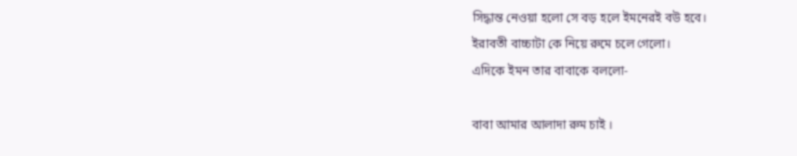সিদ্ধান্ত নেওয়া হলো সে বড় হলে ইমনেরই বউ হবে।
ইরাবতী বাচ্চাটা কে নিয়ে রুমে চলে গেলো।
এদিকে ইমন তার বাবাকে বললো-

বাবা আমার আলাদা রুম চাই ।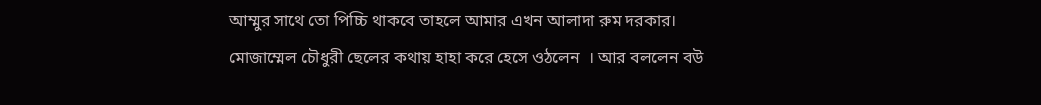আম্মুর সাথে তো পিচ্চি থাকবে তাহলে আমার এখন আলাদা রুম দরকার।
মোজাম্মেল চৌধুরী ছেলের কথায় হাহা করে হেসে ওঠলেন  । আর বললেন বউ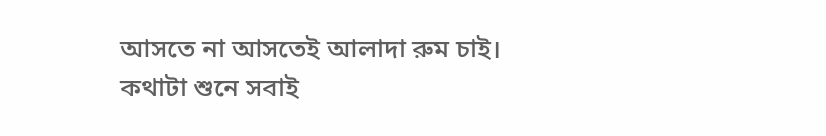আসতে না আসতেই আলাদা রুম চাই। কথাটা শুনে সবাই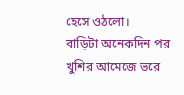হেসে ওঠলো।
বাড়িটা অনেকদিন পর খুশির আমেজে ভরে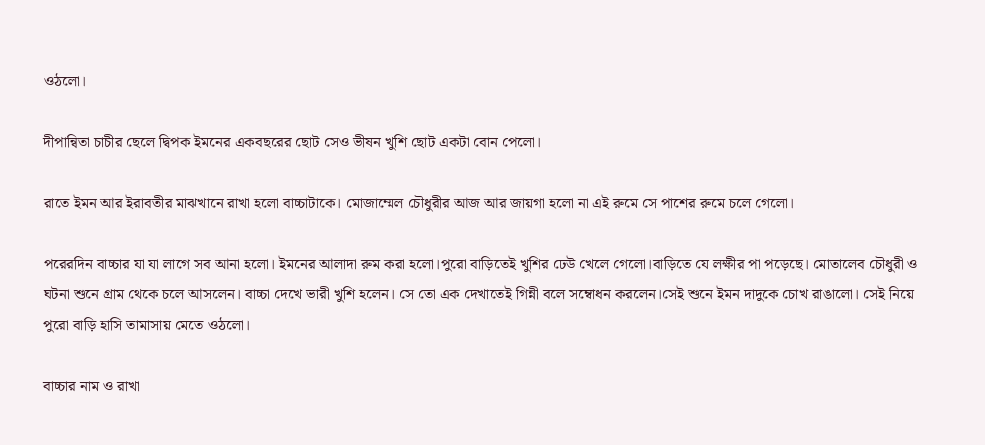ওঠলো।

দীপান্বিতা চাচীর ছেলে দ্বিপক ইমনের একবছরের ছোট সেও ভীষন খুশি ছোট একটা বোন পেলো।

রাতে ইমন আর ইরাবতীর মাঝখানে রাখা হলো বাচ্চাটাকে। মোজাম্মেল চৌধুরীর আজ আর জায়গা হলো না এই রুমে সে পাশের রুমে চলে গেলো।

পরেরদিন বাচ্চার যা যা লাগে সব আনা হলো। ইমনের আলাদা রুম করা হলো।পুরো বাড়িতেই খুশির ঢেউ খেলে গেলো।বাড়িতে যে লক্ষীর পা পড়েছে। মোতালেব চৌধুরী ও ঘটনা শুনে গ্রাম থেকে চলে আসলেন। বাচ্চা দেখে ভারী খুশি হলেন। সে তো এক দেখাতেই গিন্নী বলে সম্বোধন করলেন।সেই শুনে ইমন দাদুকে চোখ রাঙালো। সেই নিয়ে পুরো বাড়ি হাসি তামাসায় মেতে ওঠলো।

বাচ্চার নাম ও রাখা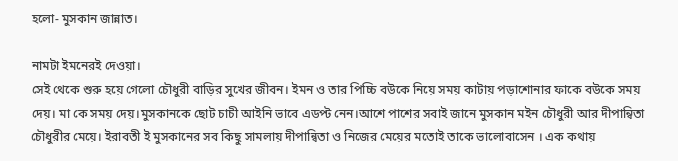হলো- মুসকান জান্নাত।

নামটা ইমনেরই দেওয়া।
সেই থেকে শুরু হয়ে গেলো চৌধুরী বাড়ির সুখের জীবন। ইমন ও তার পিচ্চি বউকে নিয়ে সময় কাটায় পড়াশোনার ফাকে বউকে সময় দেয়। মা কে সময় দেয়।মুসকানকে ছোট চাচী আইনি ভাবে এডপ্ট নেন।আশে পাশের সবাই জানে মুসকান মইন চৌধুরী আর দীপান্বিতা চৌধুরীর মেয়ে। ইরাবতী ই মুসকানের সব কিছু সামলায় দীপান্বিতা ও নিজের মেয়ের মতোই তাকে ভালোবাসেন । এক কথায়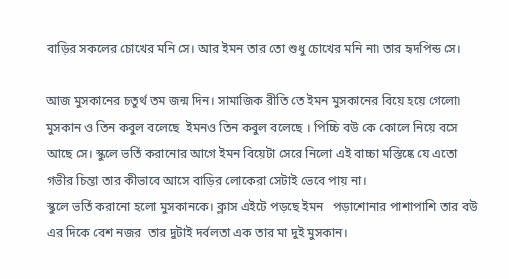বাড়ির সকলের চোখের মনি সে। আর ইমন তার তো শুধু চোখের মনি না৷ তার হৃদপিন্ড সে।

আজ মুসকানের চতুর্থ তম জন্ম দিন। সামাজিক রীতি তে ইমন মুসকানের বিয়ে হয়ে গেলো৷ মুসকান ও তিন কবুল বলেছে  ইমনও তিন কবুল বলেছে । পিচ্চি বউ কে কোলে নিয়ে বসে আছে সে। স্কুলে ভর্তি করানোর আগে ইমন বিয়েটা সেরে নিলো এই বাচ্চা মস্তিষ্কে যে এতো গভীর চিন্তা তার কীভাবে আসে বাড়ির লোকেরা সেটাই ভেবে পায় না।
স্কুলে ভর্তি করানো হলো মুসকানকে। ক্লাস এইটে পড়ছে ইমন   পড়াশোনার পাশাপাশি তার বউ এর দিকে বেশ নজর  তার দুটাই দর্বলতা এক তার মা দুই মুসকান।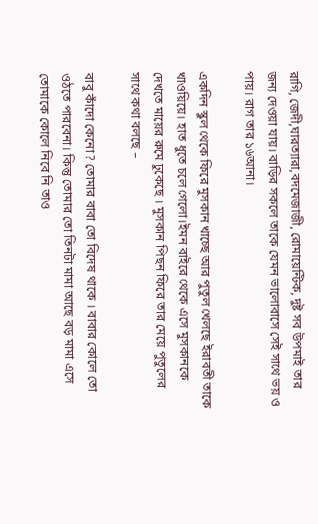রাগি, জেদী,ঘারত্যারা,বদমেজাজী, রোমায়েন্টিক, দুষ্ট সব উপমাই তার জন্য দেওয়া যায়। বাড়ির সকলে তাকে যেমন ভালোবাসে সেই সাথে ভয় ও পায়। রাগ তার ১৬আনা।

একদিন স্কুল থেকে ফিরে মুসকান খাচ্ছে আর পুতুল খেলছে ইরাবতী তাকে খাওয়িয়ে। হাত ধুতে চলে গেলো।ইমন বাইরে থেকে এসে মুসকানকে দেখতে মায়ের রুমে ঢুকেছে । মুসকান পিছন ফিরে তার মেয়ে পুতুলের সাথে কথা বলছে –

বাবু কাঁদো কেনো? তোমার বাবা তো বিদেষ থাকে । বাবার কোলে তো ওঠতে পারবেনা। কিন্তু তোমার তো তিনটা মামা আছে বড় মামা এসে তোমাকে কোলে নিবে নি তাও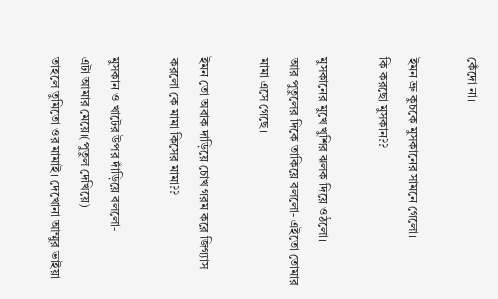কেঁদো না।

ইমন ভ্রু কুচকে মুসকানের সামনে গেলো।
কি করছো মুসকান??

মুসকানের মুখে খুশির ঝলক দিয়ে ওঠলো।
আর পুতুলের দিকে তাকিয়ে বললো- এইতো তোমার মামা এসে গেছে।

ইমন তো অবাক দাড়িয়ে চোখ গরম করে জিগ্যাস করলো কে মামা কিসের মামা??

মুসকান ও খাটের উপর দাঁড়িয়ে বললো-
এটা আমার মেয়ে।(পুতুল দেখিয়ে)
তাহলে তুমিতো ওর মামাই। দেখোনা আম্মুর ভাইয়া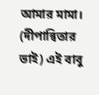আমার মামা। (দীপান্বিতার ভাই) এই বাবু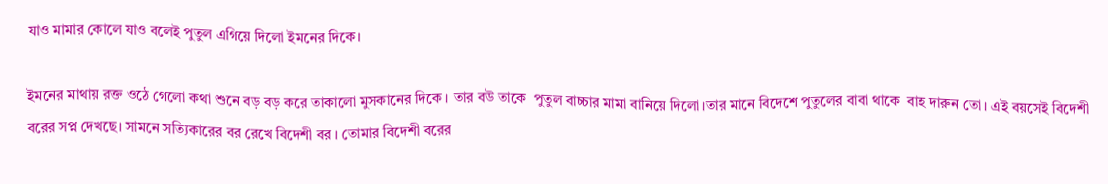যাও মামার কোলে যাও বলেই পুতুল এগিয়ে দিলো ইমনের দিকে।

ইমনের মাথায় রক্ত ওঠে গেলো কথা শুনে বড় বড় করে তাকালো মুসকানের দিকে । তার বউ তাকে  পুতুল বাচ্চার মামা বানিয়ে দিলো।তার মানে বিদেশে পুতুলের বাবা থাকে  বাহ দারুন তো। এই বয়সেই বিদেশী বরের সপ্ন দেখছে। সামনে সত্যিকারের বর রেখে বিদেশী বর । তোমার বিদেশী বরের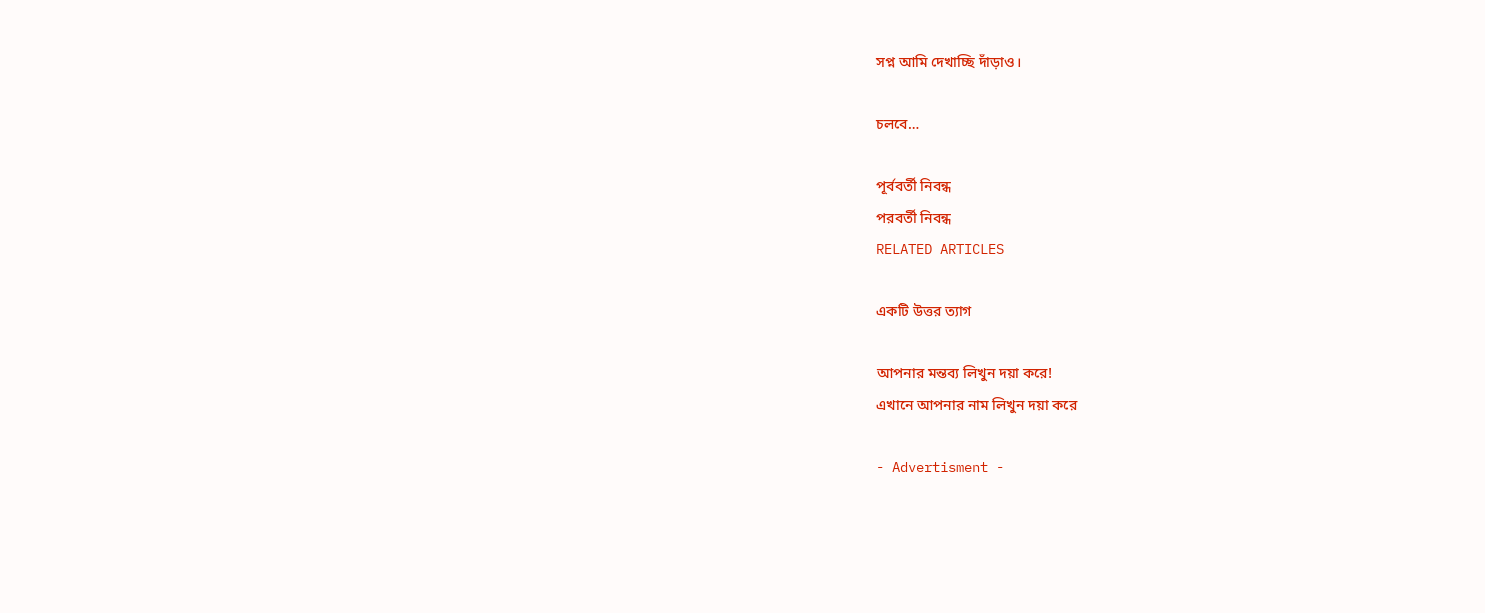সপ্ন আমি দেখাচ্ছি দাঁড়াও।

চলবে…

পূর্ববর্তী নিবন্ধ
পরবর্তী নিবন্ধ
RELATED ARTICLES

একটি উত্তর ত্যাগ

আপনার মন্তব্য লিখুন দয়া করে!
এখানে আপনার নাম লিখুন দয়া করে

- Advertisment -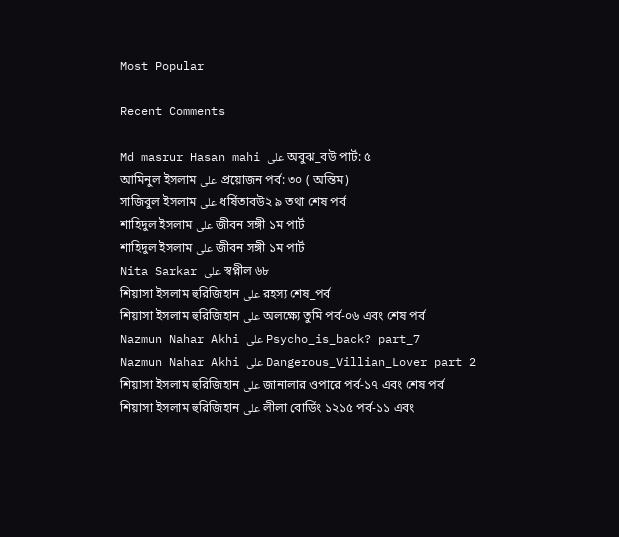Most Popular

Recent Comments

Md masrur Hasan mahi على অবুঝ_বউ পার্ট: ৫
আমিনুল ইসলাম على প্রয়োজন পর্ব: ৩০ ( অন্তিম)
সাজিবুল ইসলাম على ধর্ষিতাবউ২ ৯ তথা শেষ পর্ব
শাহিদুল ইসলাম على জীবন সঙ্গী ১ম পার্ট
শাহিদুল ইসলাম على জীবন সঙ্গী ১ম পার্ট
Nita Sarkar على স্বপ্নীল ৬৮
শিয়াসা ইসলাম হুরিজিহান على রহস্য শেষ_পর্ব
শিয়াসা ইসলাম হুরিজিহান على অলক্ষ্যে তুমি পর্ব-০৬ এবং শেষ পর্ব
Nazmun Nahar Akhi على Psycho_is_back? part_7
Nazmun Nahar Akhi على Dangerous_Villian_Lover part 2
শিয়াসা ইসলাম হুরিজিহান على জানালার ওপারে পর্ব-১৭ এবং শেষ পর্ব
শিয়াসা ইসলাম হুরিজিহান على লীলা বোর্ডিং ১২১৫ পর্ব-১১ এবং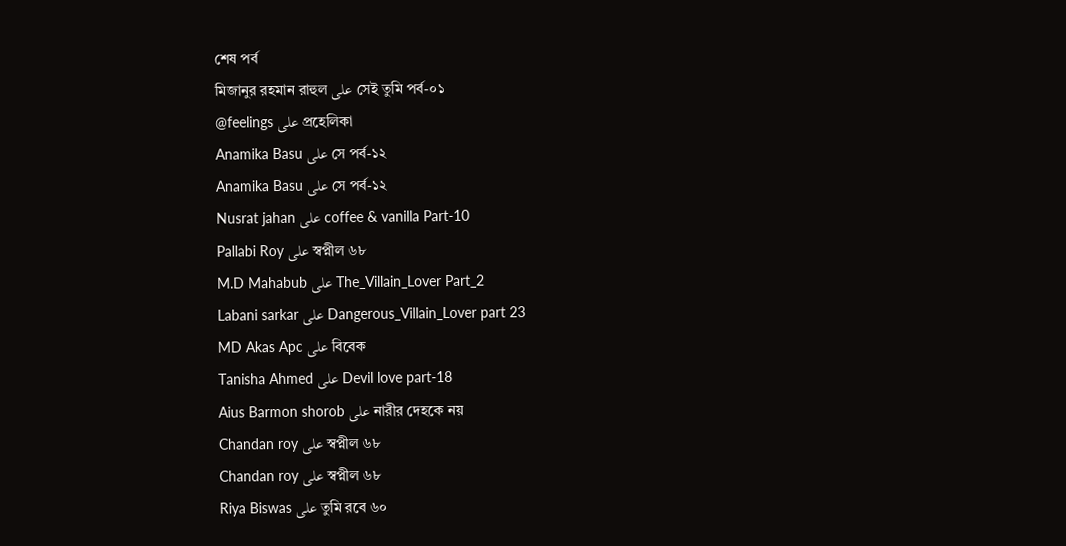শেষ পর্ব
মিজানুর রহমান রাহুল على সেই তুমি পর্ব-০১
@feelings على প্রহেলিকা
Anamika Basu على সে পর্ব-১২
Anamika Basu على সে পর্ব-১২
Nusrat jahan على coffee & vanilla Part-10
Pallabi Roy على স্বপ্নীল ৬৮
M.D Mahabub على The_Villain_Lover Part_2
Labani sarkar على Dangerous_Villain_Lover part 23
MD Akas Apc على বিবেক
Tanisha Ahmed على Devil love part-18
Aius Barmon shorob على নারীর দেহকে নয়
Chandan roy على স্বপ্নীল ৬৮
Chandan roy على স্বপ্নীল ৬৮
Riya Biswas على তুমি রবে ৬০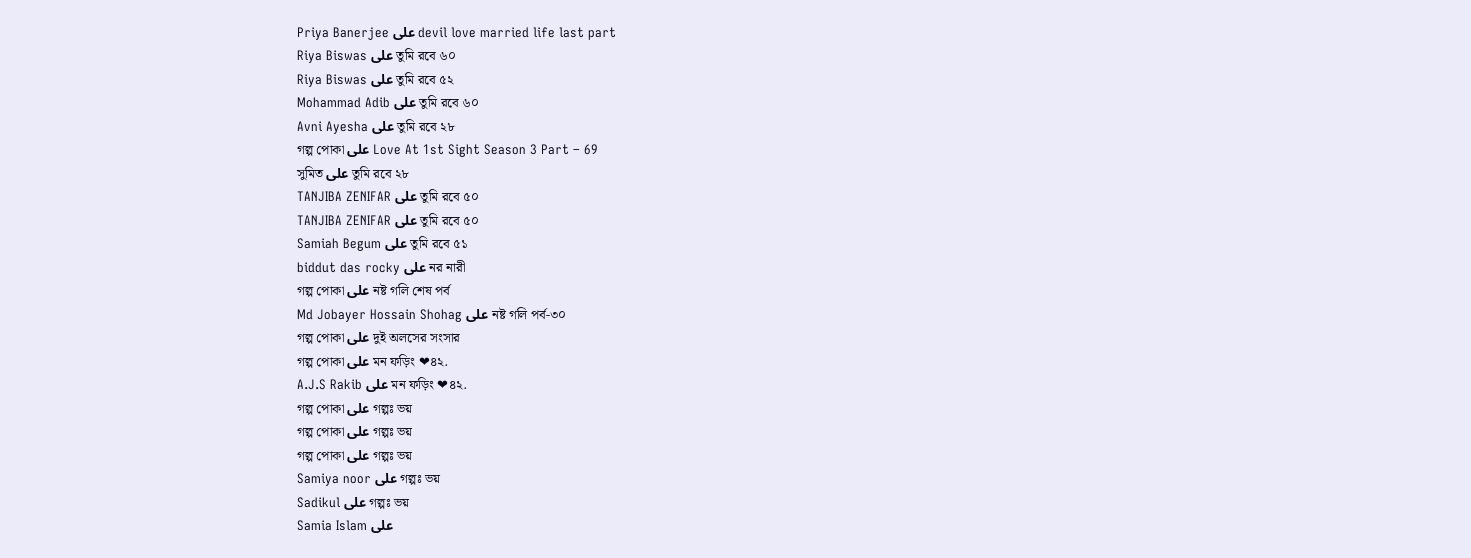Priya Banerjee على devil love married life last part
Riya Biswas على তুমি রবে ৬০
Riya Biswas على তুমি রবে ৫২
Mohammad Adib على তুমি রবে ৬০
Avni Ayesha على তুমি রবে ২৮
গল্প পোকা على Love At 1st Sight Season 3 Part – 69
সুমিত على তুমি রবে ২৮
TANJIBA ZENIFAR على তুমি রবে ৫০
TANJIBA ZENIFAR على তুমি রবে ৫০
Samiah Begum على তুমি রবে ৫১
biddut das rocky على নর নারী
গল্প পোকা على নষ্ট গলি শেষ পর্ব
Md Jobayer Hossain Shohag على নষ্ট গলি পর্ব-৩০
গল্প পোকা على দুই অলসের সংসার
গল্প পোকা على মন ফড়িং ❤৪২.
A.J.S Rakib على মন ফড়িং ❤৪২.
গল্প পোকা على গল্পঃ ভয়
গল্প পোকা على গল্পঃ ভয়
গল্প পোকা على গল্পঃ ভয়
Samiya noor على গল্পঃ ভয়
Sadikul على গল্পঃ ভয়
Samia Islam على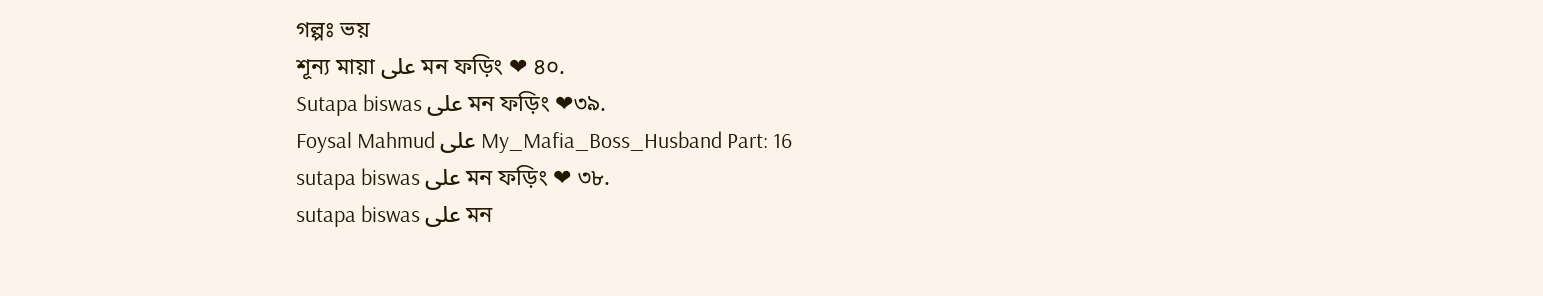গল্পঃ ভয়
শূন্য মায়া على মন ফড়িং ❤ ৪০.
Sutapa biswas على মন ফড়িং ❤৩৯.
Foysal Mahmud على My_Mafia_Boss_Husband Part: 16
sutapa biswas على মন ফড়িং ❤ ৩৮.
sutapa biswas على মন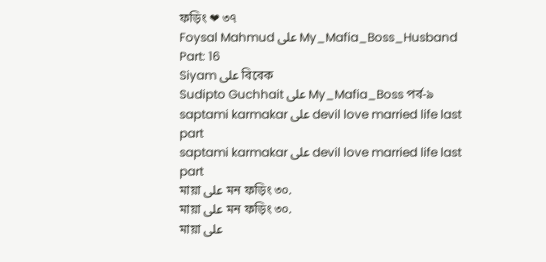ফড়িং ❤ ৩৭
Foysal Mahmud على My_Mafia_Boss_Husband Part: 16
Siyam على বিবেক
Sudipto Guchhait على My_Mafia_Boss পর্ব-৯
saptami karmakar على devil love married life last part
saptami karmakar على devil love married life last part
মায়া على মন ফড়িং ৩০.
মায়া على মন ফড়িং ৩০.
মায়া على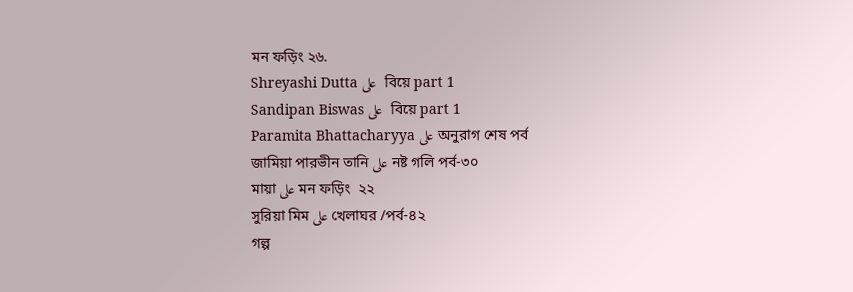মন ফড়িং ২৬.
Shreyashi Dutta على  বিয়ে part 1
Sandipan Biswas على  বিয়ে part 1
Paramita Bhattacharyya على অনুরাগ শেষ পর্ব
জামিয়া পারভীন তানি على নষ্ট গলি পর্ব-৩০
মায়া على মন ফড়িং  ২২
সুরিয়া মিম على খেলাঘর /পর্ব-৪২
গল্প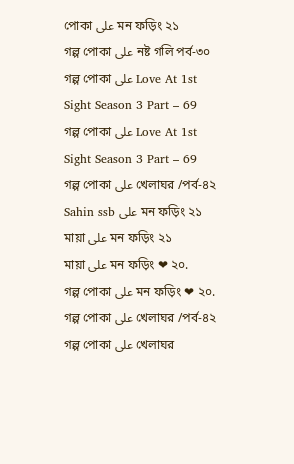পোকা على মন ফড়িং ২১
গল্প পোকা على নষ্ট গলি পর্ব-৩০
গল্প পোকা على Love At 1st Sight Season 3 Part – 69
গল্প পোকা على Love At 1st Sight Season 3 Part – 69
গল্প পোকা على খেলাঘর /পর্ব-৪২
Sahin ssb على মন ফড়িং ২১
মায়া على মন ফড়িং ২১
মায়া على মন ফড়িং ❤ ২০.
গল্প পোকা على মন ফড়িং ❤ ২০.
গল্প পোকা على খেলাঘর /পর্ব-৪২
গল্প পোকা على খেলাঘর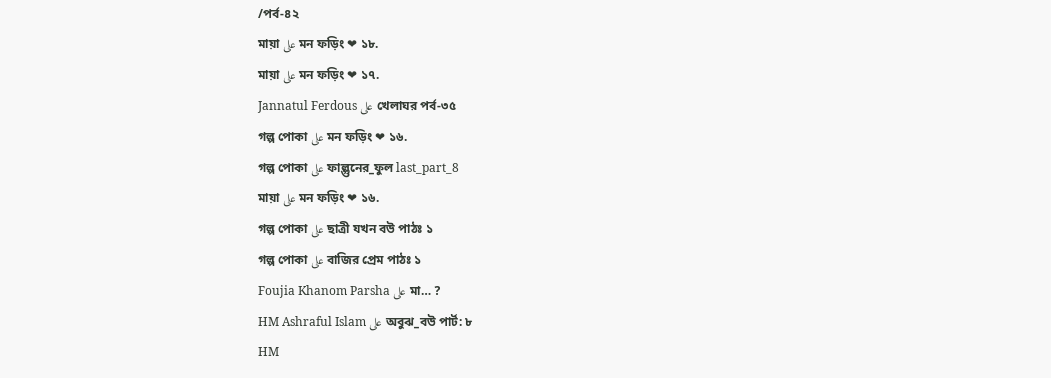/পর্ব-৪২
মায়া على মন ফড়িং ❤ ১৮.
মায়া على মন ফড়িং ❤ ১৭.
Jannatul Ferdous على খেলাঘর পর্ব-৩৫
গল্প পোকা على মন ফড়িং ❤ ১৬.
গল্প পোকা على ফাল্গুনের_ফুল last_part_8
মায়া على মন ফড়িং ❤ ১৬.
গল্প পোকা على ছাত্রী যখন বউ পাঠঃ ১
গল্প পোকা على বাজির প্রেম পাঠঃ ১
Foujia Khanom Parsha على মা… ?
HM Ashraful Islam على অবুঝ_বউ পার্ট: ৮
HM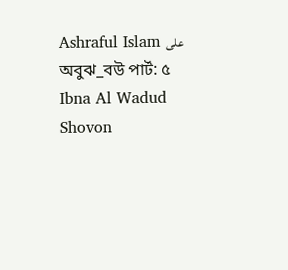Ashraful Islam على অবুঝ_বউ পার্ট: ৫
Ibna Al Wadud Shovon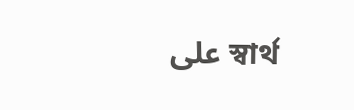على স্বার্থ